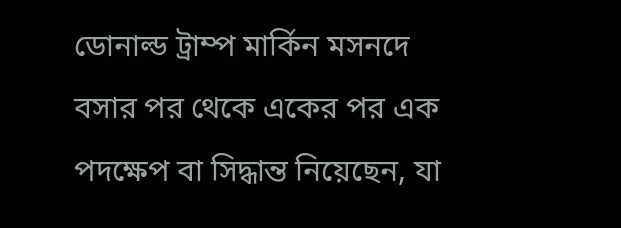ডোনাল্ড ট্রাম্প মার্কিন মসনদে বসার পর থেকে একের পর এক পদক্ষেপ বা সিদ্ধান্ত নিয়েছেন, যা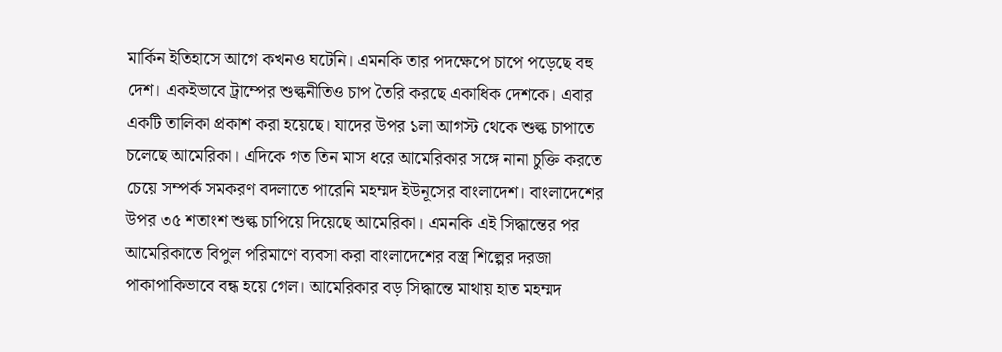মার্কিন ইতিহাসে আগে কখনও ঘটেনি। এমনকি তার পদক্ষেপে চাপে পড়েছে বহু দেশ। একইভাবে ট্রাম্পের শুল্কনীতিও চাপ তৈরি করছে একাধিক দেশকে। এবার একটি তালিকা প্রকাশ করা হয়েছে। যাদের উপর ১লা আগস্ট থেকে শুল্ক চাপাতে চলেছে আমেরিকা। এদিকে গত তিন মাস ধরে আমেরিকার সঙ্গে নানা চুক্তি করতে চেয়ে সম্পর্ক সমকরণ বদলাতে পারেনি মহম্মদ ইউনূসের বাংলাদেশ। বাংলাদেশের উপর ৩৫ শতাংশ শুল্ক চাপিয়ে দিয়েছে আমেরিকা। এমনকি এই সিদ্ধান্তের পর আমেরিকাতে বিপুল পরিমাণে ব্যবসা করা বাংলাদেশের বস্ত্র শিল্পের দরজা পাকাপাকিভাবে বন্ধ হয়ে গেল। আমেরিকার বড় সিদ্ধান্তে মাথায় হাত মহম্মদ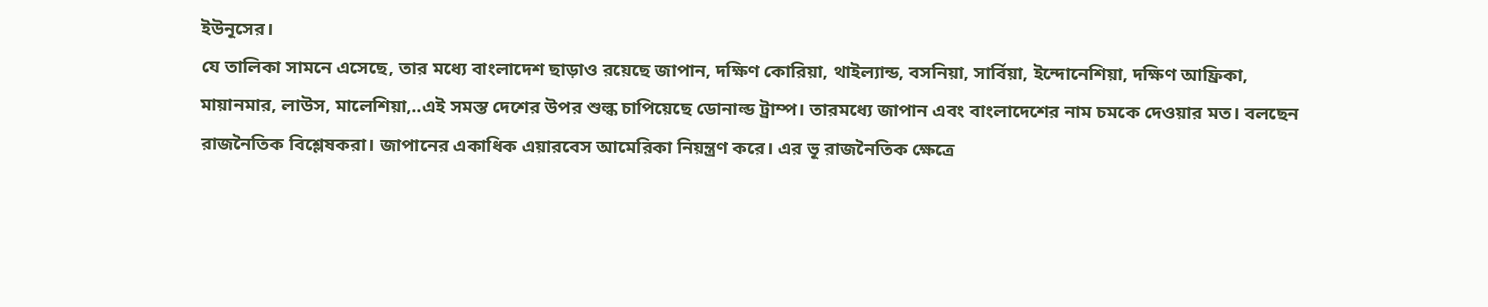ইউনূসের।
যে তালিকা সামনে এসেছে, তার মধ্যে বাংলাদেশ ছাড়াও রয়েছে জাপান, দক্ষিণ কোরিয়া, থাইল্যান্ড, বসনিয়া, সার্বিয়া, ইন্দোনেশিয়া, দক্ষিণ আফ্রিকা, মায়ানমার, লাউস, মালেশিয়া,..এই সমস্ত দেশের উপর শুল্ক চাপিয়েছে ডোনাল্ড ট্রাম্প। তারমধ্যে জাপান এবং বাংলাদেশের নাম চমকে দেওয়ার মত। বলছেন রাজনৈতিক বিশ্লেষকরা। জাপানের একাধিক এয়ারবেস আমেরিকা নিয়ন্ত্রণ করে। এর ভূ রাজনৈতিক ক্ষেত্রে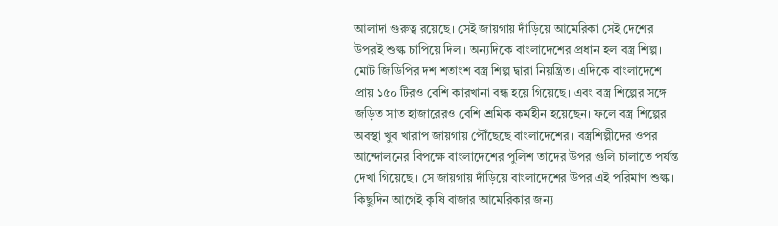আলাদা গুরুত্ব রয়েছে। সেই জায়গায় দাঁড়িয়ে আমেরিকা সেই দেশের উপরই শুল্ক চাপিয়ে দিল। অন্যদিকে বাংলাদেশের প্রধান হল বস্ত্র শিল্প। মোট জিডিপির দশ শতাংশ বস্ত্র শিল্প দ্বারা নিয়ন্ত্রিত। এদিকে বাংলাদেশে প্রায় ১৫০ টিরও বেশি কারখানা বন্ধ হয়ে গিয়েছে। এবং বস্ত্র শিল্পের সঙ্গে জড়িত সাত হাজারেরও বেশি শ্রমিক কর্মহীন হয়েছেন। ফলে বস্ত্র শিল্পের অবস্থা খুব খারাপ জায়গায় পৌঁছেছে বাংলাদেশের। বস্ত্রশিল্পীদের ওপর আন্দোলনের বিপক্ষে বাংলাদেশের পুলিশ তাদের উপর গুলি চালাতে পর্যন্ত দেখা গিয়েছে। সে জায়গায় দাঁড়িয়ে বাংলাদেশের উপর এই পরিমাণ শুল্ক। কিছুদিন আগেই কৃষি বাজার আমেরিকার জন্য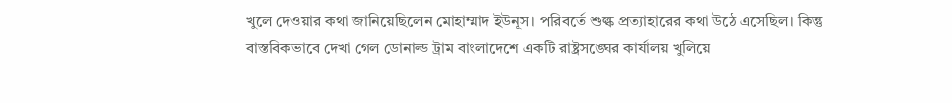খুলে দেওয়ার কথা জানিয়েছিলেন মোহাম্মাদ ইউনূস। পরিবর্তে শুল্ক প্রত্যাহারের কথা উঠে এসেছিল। কিন্তু বাস্তবিকভাবে দেখা গেল ডোনাল্ড ট্রাম বাংলাদেশে একটি রাষ্ট্রসঙ্ঘের কার্যালয় খুলিয়ে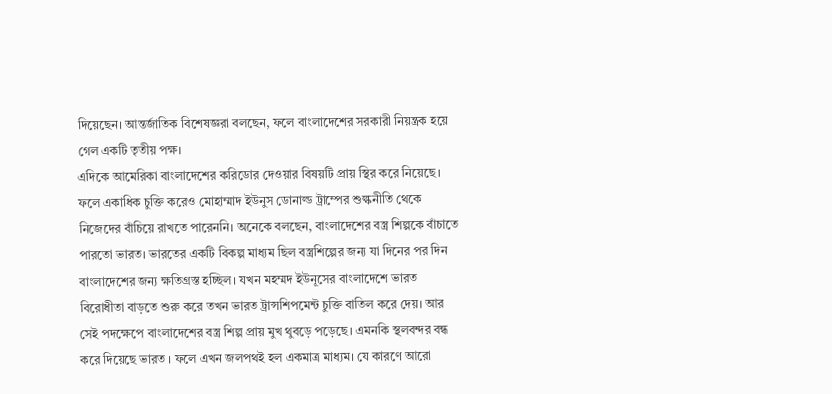দিয়েছেন। আন্তর্জাতিক বিশেষজ্ঞরা বলছেন, ফলে বাংলাদেশের সরকারী নিয়ন্ত্রক হয়ে গেল একটি তৃতীয় পক্ষ।
এদিকে আমেরিকা বাংলাদেশের করিডোর দেওয়ার বিষয়টি প্রায় স্থির করে নিয়েছে। ফলে একাধিক চুক্তি করেও মোহাম্মাদ ইউনুস ডোনাল্ড ট্রাম্পের শুল্কনীতি থেকে নিজেদের বাঁচিয়ে রাখতে পারেননি। অনেকে বলছেন, বাংলাদেশের বস্ত্র শিল্পকে বাঁচাতে পারতো ভারত। ভারতের একটি বিকল্প মাধ্যম ছিল বস্ত্রশিল্পের জন্য যা দিনের পর দিন বাংলাদেশের জন্য ক্ষতিগ্রস্ত হচ্ছিল। যখন মহম্মদ ইউনূসের বাংলাদেশে ভারত বিরোধীতা বাড়তে শুরু করে তখন ভারত ট্রান্সশিপমেন্ট চুক্তি বাতিল করে দেয়। আর সেই পদক্ষেপে বাংলাদেশের বস্ত্র শিল্প প্রায় মুখ থুবড়ে পড়েছে। এমনকি স্থলবন্দর বন্ধ করে দিয়েছে ভারত । ফলে এখন জলপথই হল একমাত্র মাধ্যম। যে কারণে আরো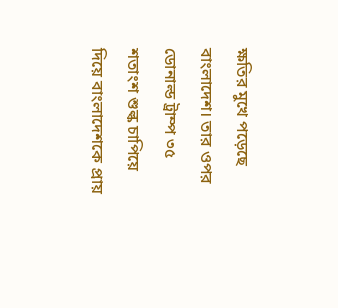ক্ষতির মুখে পড়েছে বাংলাদেশ। তার ওপর ডোনাল্ড ট্রাম্প ৩৫ শতাংশ শুল্ক চাপিয়ে দিয়ে বাংলাদেশকে প্রায়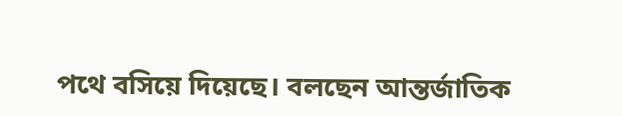পথে বসিয়ে দিয়েছে। বলছেন আন্তর্জাতিক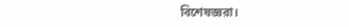বিশেষজ্ঞরা।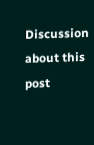Discussion about this post